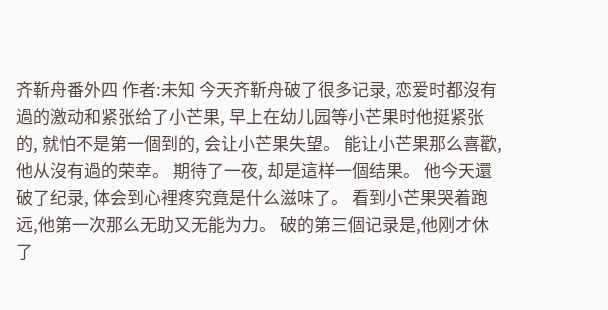齐靳舟番外四 作者:未知 今天齐靳舟破了很多记录, 恋爱时都沒有過的激动和紧张给了小芒果, 早上在幼儿园等小芒果时他挺紧张的, 就怕不是第一個到的, 会让小芒果失望。 能让小芒果那么喜歡, 他从沒有過的荣幸。 期待了一夜, 却是這样一個结果。 他今天還破了纪录, 体会到心裡疼究竟是什么滋味了。 看到小芒果哭着跑远,他第一次那么无助又无能为力。 破的第三個记录是,他刚才休了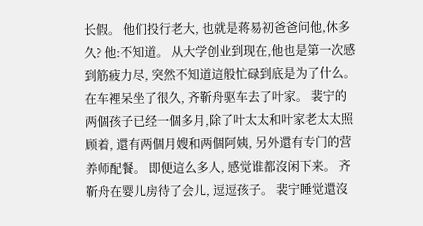长假。 他们投行老大, 也就是蒋易初爸爸问他,休多久? 他:不知道。 从大学创业到现在,他也是第一次感到筋疲力尽, 突然不知道這般忙碌到底是为了什么。 在车裡呆坐了很久, 齐靳舟驱车去了叶家。 裴宁的两個孩子已经一個多月,除了叶太太和叶家老太太照顾着, 還有两個月嫂和两個阿姨, 另外還有专门的营养师配餐。 即便這么多人, 感觉谁都沒闲下来。 齐靳舟在婴儿房待了会儿, 逗逗孩子。 裴宁睡觉還沒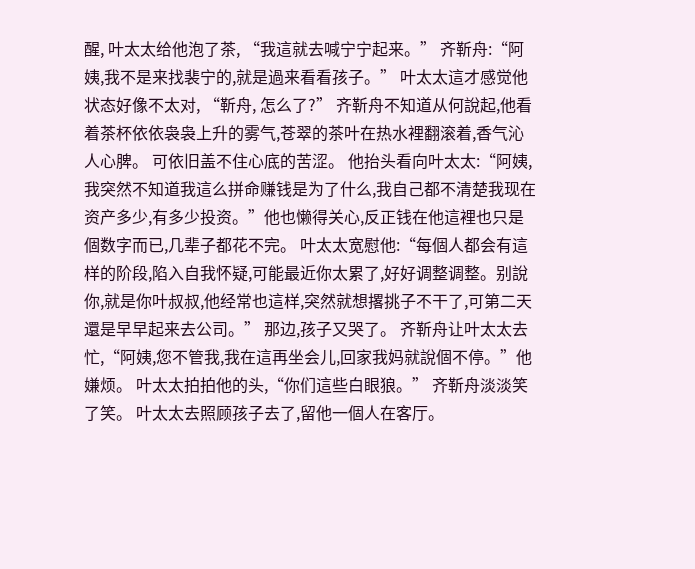醒, 叶太太给他泡了茶, “我這就去喊宁宁起来。” 齐靳舟:“阿姨,我不是来找裴宁的,就是過来看看孩子。” 叶太太這才感觉他状态好像不太对, “靳舟, 怎么了?” 齐靳舟不知道从何說起,他看着茶杯依依袅袅上升的雾气,苍翠的茶叶在热水裡翻滚着,香气沁人心脾。 可依旧盖不住心底的苦涩。 他抬头看向叶太太:“阿姨,我突然不知道我這么拼命赚钱是为了什么,我自己都不清楚我现在资产多少,有多少投资。”他也懒得关心,反正钱在他這裡也只是個数字而已,几辈子都花不完。 叶太太宽慰他:“每個人都会有這样的阶段,陷入自我怀疑,可能最近你太累了,好好调整调整。别說你,就是你叶叔叔,他经常也這样,突然就想撂挑子不干了,可第二天還是早早起来去公司。” 那边,孩子又哭了。 齐靳舟让叶太太去忙,“阿姨,您不管我,我在這再坐会儿,回家我妈就說個不停。”他嫌烦。 叶太太拍拍他的头,“你们這些白眼狼。” 齐靳舟淡淡笑了笑。 叶太太去照顾孩子去了,留他一個人在客厅。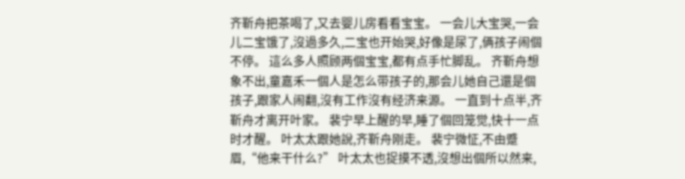齐靳舟把茶喝了,又去婴儿房看看宝宝。 一会儿大宝哭,一会儿二宝饿了,沒過多久,二宝也开始哭,好像是尿了,俩孩子闹個不停。 這么多人照顾两個宝宝,都有点手忙脚乱。 齐靳舟想象不出,童嘉禾一個人是怎么带孩子的,那会儿她自己還是個孩子,跟家人闹翻,沒有工作沒有经济来源。 一直到十点半,齐靳舟才离开叶家。 裴宁早上醒的早,睡了個回笼觉,快十一点时才醒。 叶太太跟她說,齐靳舟刚走。 裴宁微怔,不由蹙眉,“他来干什么?” 叶太太也捉摸不透,沒想出個所以然来,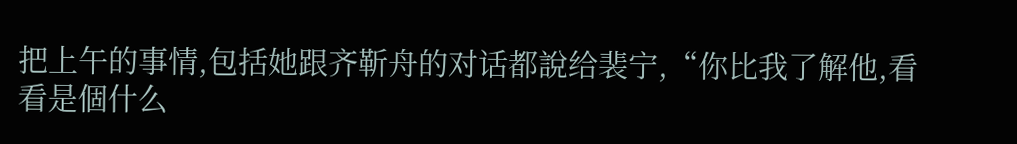把上午的事情,包括她跟齐靳舟的对话都說给裴宁,“你比我了解他,看看是個什么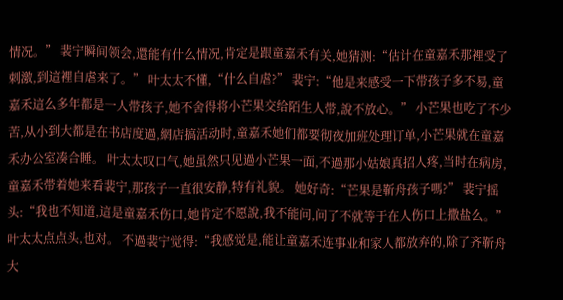情况。” 裴宁瞬间领会,還能有什么情况,肯定是跟童嘉禾有关,她猜测:“估计在童嘉禾那裡受了刺激,到這裡自虐来了。” 叶太太不懂,“什么自虐?” 裴宁:“他是来感受一下带孩子多不易,童嘉禾這么多年都是一人带孩子,她不舍得将小芒果交给陌生人带,說不放心。” 小芒果也吃了不少苦,从小到大都是在书店度過,網店搞活动时,童嘉禾她们都要彻夜加班处理订单,小芒果就在童嘉禾办公室凑合睡。 叶太太叹口气,她虽然只见過小芒果一面,不過那小姑娘真招人疼,当时在病房,童嘉禾带着她来看裴宁,那孩子一直很安静,特有礼貌。 她好奇:“芒果是靳舟孩子嗎?” 裴宁摇头:“我也不知道,這是童嘉禾伤口,她肯定不愿說,我不能问,问了不就等于在人伤口上撒盐么。” 叶太太点点头,也对。 不過裴宁觉得:“我感觉是,能让童嘉禾连事业和家人都放弃的,除了齐靳舟大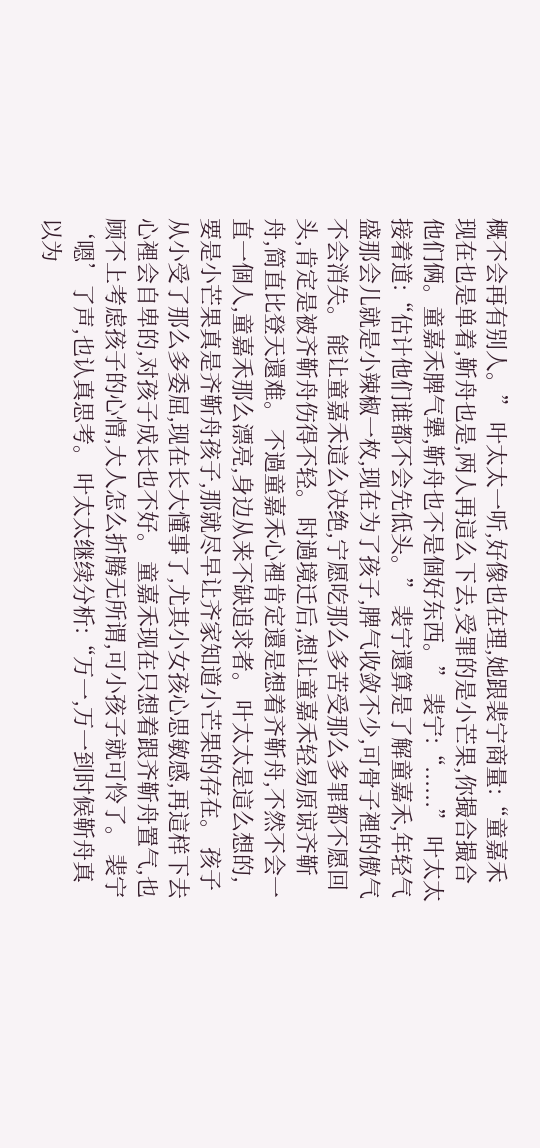概不会再有别人。” 叶太太一听,好像也在理,她跟裴宁商量:“童嘉禾现在也是单着,靳舟也是,两人再這么下去,受罪的是小芒果,你撮合撮合他们俩。童嘉禾脾气犟,靳舟也不是個好东西。” 裴宁:“......” 叶太太接着道:“估计他们谁都不会先低头。” 裴宁還算是了解童嘉禾,年轻气盛那会儿就是小辣椒一枚,现在为了孩子,脾气收敛不少,可骨子裡的傲气不会消失。 能让童嘉禾這么决绝,宁愿吃那么多苦受那么多罪都不愿回头,肯定是被齐靳舟伤得不轻。 时過境迁后,想让童嘉禾轻易原谅齐靳舟,简直比登天還难。 不過童嘉禾心裡肯定還是想着齐靳舟,不然不会一直一個人,童嘉禾那么漂亮,身边从来不缺追求者。 叶太太是這么想的,要是小芒果真是齐靳舟孩子,那就尽早让齐家知道小芒果的存在。 孩子从小受了那么多委屈,现在长大懂事了,尤其小女孩心思敏感,再這样下去心裡会自卑的,对孩子成长也不好。 童嘉禾现在只想着跟齐靳舟置气,也顾不上考虑孩子的心情,大人怎么折腾无所谓,可小孩子就可怜了。 裴宁‘嗯’了声,也认真思考。 叶太太继续分析:“万一,万一到时候靳舟真以为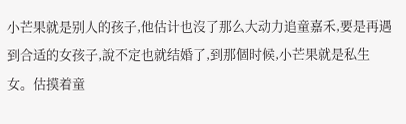小芒果就是别人的孩子,他估计也沒了那么大动力追童嘉禾,要是再遇到合适的女孩子,說不定也就结婚了,到那個时候,小芒果就是私生女。估摸着童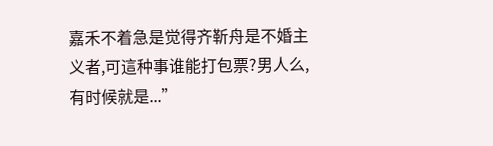嘉禾不着急是觉得齐靳舟是不婚主义者,可這种事谁能打包票?男人么,有时候就是...”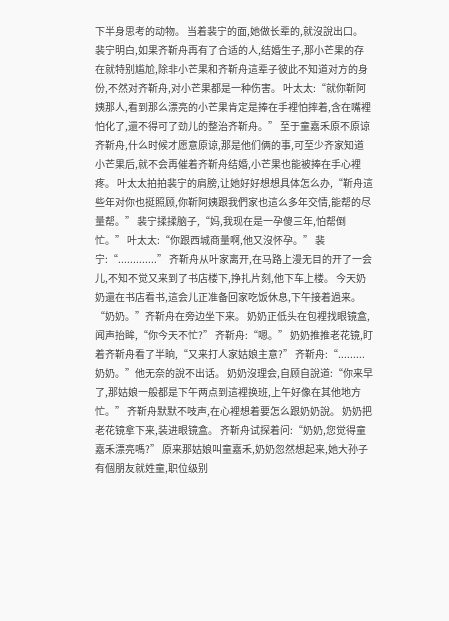下半身思考的动物。 当着裴宁的面,她做长辈的,就沒說出口。 裴宁明白,如果齐靳舟再有了合适的人,结婚生子,那小芒果的存在就特别尴尬,除非小芒果和齐靳舟這辈子彼此不知道对方的身份,不然对齐靳舟,对小芒果都是一种伤害。 叶太太:“就你靳阿姨那人,看到那么漂亮的小芒果肯定是捧在手裡怕摔着,含在嘴裡怕化了,還不得可了劲儿的整治齐靳舟。” 至于童嘉禾原不原谅齐靳舟,什么时候才愿意原谅,那是他们俩的事,可至少齐家知道小芒果后,就不会再催着齐靳舟结婚,小芒果也能被捧在手心裡疼。 叶太太拍拍裴宁的肩膀,让她好好想想具体怎么办,“靳舟這些年对你也挺照顾,你靳阿姨跟我們家也這么多年交情,能帮的尽量帮。” 裴宁揉揉脑子,“妈,我现在是一孕傻三年,怕帮倒忙。” 叶太太:“你跟西城商量啊,他又沒怀孕。” 裴宁:“.............” 齐靳舟从叶家离开,在马路上漫无目的开了一会儿,不知不觉又来到了书店楼下,挣扎片刻,他下车上楼。 今天奶奶還在书店看书,這会儿正准备回家吃饭休息,下午接着過来。 “奶奶。”齐靳舟在旁边坐下来。 奶奶正低头在包裡找眼镜盒,闻声抬眸,“你今天不忙?” 齐靳舟:“嗯。” 奶奶推推老花镜,盯着齐靳舟看了半晌,“又来打人家姑娘主意?” 齐靳舟:“.........奶奶。”他无奈的說不出话。 奶奶沒理会,自顾自說道:“你来早了,那姑娘一般都是下午两点到這裡换班,上午好像在其他地方忙。” 齐靳舟默默不吱声,在心裡想着要怎么跟奶奶說。 奶奶把老花镜拿下来,装进眼镜盒。 齐靳舟试探着问:“奶奶,您觉得童嘉禾漂亮嗎?” 原来那姑娘叫童嘉禾,奶奶忽然想起来,她大孙子有個朋友就姓童,职位级别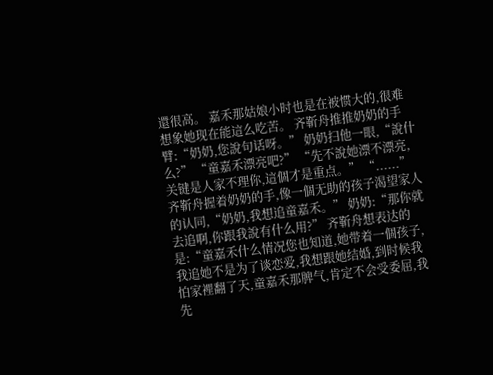還很高。 嘉禾那姑娘小时也是在被惯大的,很难想象她现在能這么吃苦。 齐靳舟推推奶奶的手臂:“奶奶,您說句话呀。” 奶奶扫他一眼,“說什么?” “童嘉禾漂亮吧?” “先不說她漂不漂亮,关键是人家不理你,這個才是重点。” “......” 齐靳舟握着奶奶的手,像一個无助的孩子渴望家人的认同,“奶奶,我想追童嘉禾。” 奶奶:“那你就去追啊,你跟我說有什么用?” 齐靳舟想表达的是:“童嘉禾什么情况您也知道,她带着一個孩子,我追她不是为了谈恋爱,我想跟她结婚,到时候我怕家裡翻了天,童嘉禾那脾气,肯定不会受委屈,我先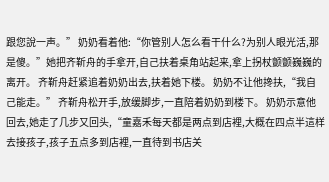跟您說一声。” 奶奶看着他:“你管别人怎么看干什么?为别人眼光活,那是傻。”她把齐靳舟的手拿开,自己扶着桌角站起来,拿上拐杖颤颤巍巍的离开。 齐靳舟赶紧追着奶奶出去,扶着她下楼。 奶奶不让他搀扶,“我自己能走。” 齐靳舟松开手,放缓脚步,一直陪着奶奶到楼下。 奶奶示意他回去,她走了几步又回头,“童嘉禾每天都是两点到店裡,大概在四点半這样去接孩子,孩子五点多到店裡,一直待到书店关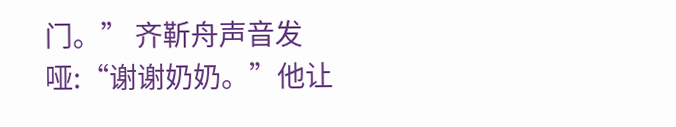门。” 齐靳舟声音发哑:“谢谢奶奶。”他让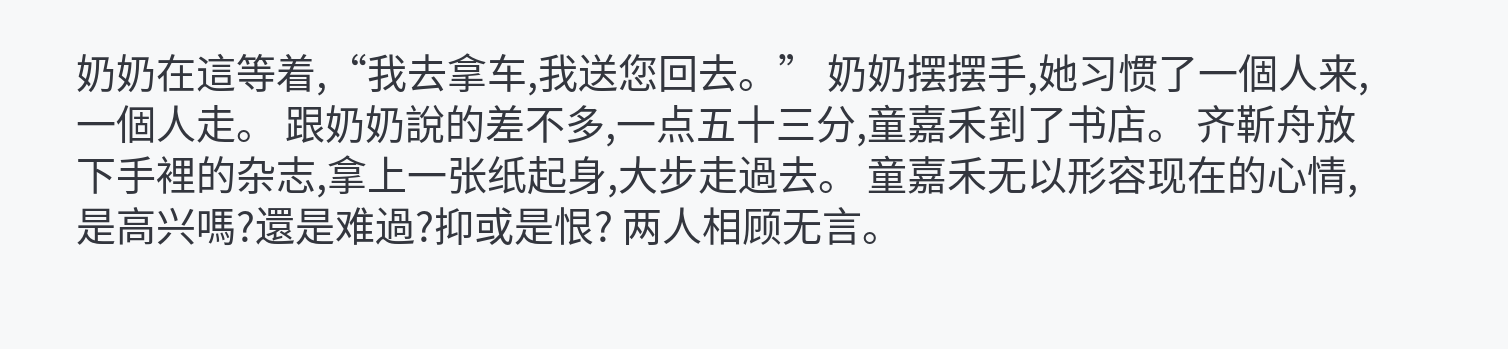奶奶在這等着,“我去拿车,我送您回去。” 奶奶摆摆手,她习惯了一個人来,一個人走。 跟奶奶說的差不多,一点五十三分,童嘉禾到了书店。 齐靳舟放下手裡的杂志,拿上一张纸起身,大步走過去。 童嘉禾无以形容现在的心情,是高兴嗎?還是难過?抑或是恨? 两人相顾无言。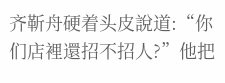齐靳舟硬着头皮說道:“你们店裡還招不招人?”他把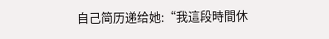自己简历递给她:“我這段時間休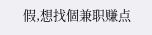假,想找個兼职赚点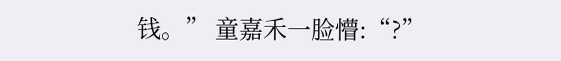钱。” 童嘉禾一脸懵:“?”